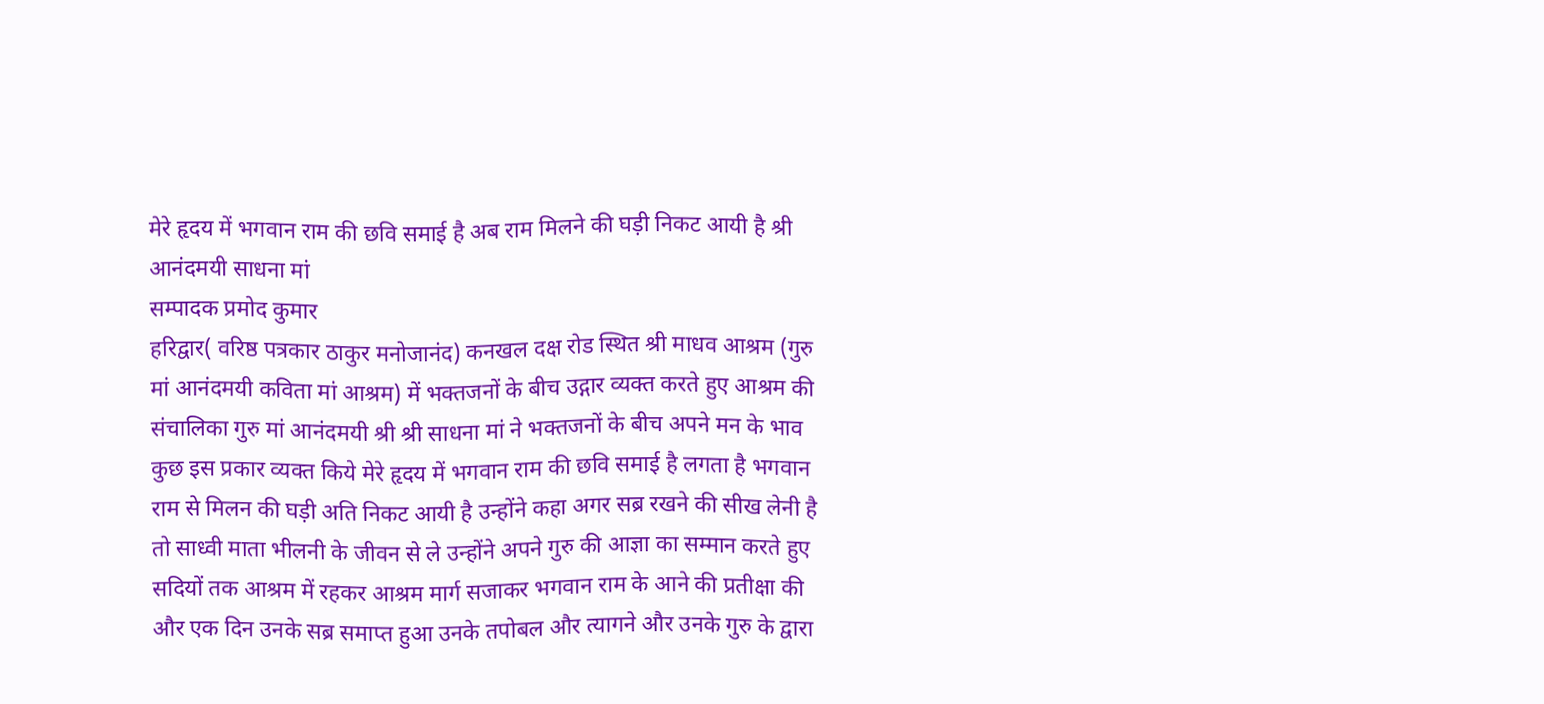मेरे हृदय में भगवान राम की छवि समाई है अब राम मिलने की घड़ी निकट आयी है श्री आनंदमयी साधना मां
सम्पादक प्रमोद कुमार
हरिद्वार( वरिष्ठ पत्रकार ठाकुर मनोजानंद) कनखल दक्ष रोड स्थित श्री माधव आश्रम (गुरु मां आनंदमयी कविता मां आश्रम) में भक्तजनों के बीच उद्गार व्यक्त करते हुए आश्रम की संचालिका गुरु मां आनंदमयी श्री श्री साधना मां ने भक्तजनों के बीच अपने मन के भाव कुछ इस प्रकार व्यक्त किये मेरे हृदय में भगवान राम की छवि समाई है लगता है भगवान राम से मिलन की घड़ी अति निकट आयी है उन्होंने कहा अगर सब्र रखने की सीख लेनी है तो साध्वी माता भीलनी के जीवन से ले उन्होंने अपने गुरु की आज्ञा का सम्मान करते हुए सदियों तक आश्रम में रहकर आश्रम मार्ग सजाकर भगवान राम के आने की प्रतीक्षा की और एक दिन उनके सब्र समाप्त हुआ उनके तपोबल और त्यागने और उनके गुरु के द्वारा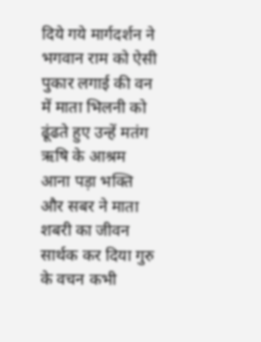दिये गये मार्गदर्शन ने भगवान राम को ऐसी पुकार लगाई की वन में माता भिलनी को ढूंढते हुए उन्हें मतंग ऋषि के आश्रम आना पड़ा भक्ति और सबर ने माता शबरी का जीवन सार्थक कर दिया गुरु के वचन कभी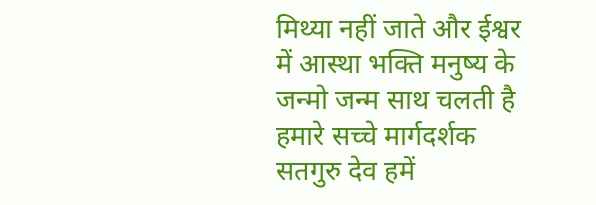मिथ्या नहीं जाते और ईश्वर में आस्था भक्ति मनुष्य के जन्मो जन्म साथ चलती है हमारे सच्चे मार्गदर्शक सतगुरु देव हमें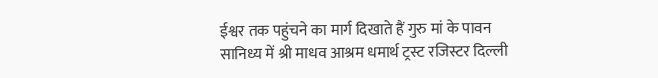ईश्वर तक पहुंचने का मार्ग दिखाते हैं गुरु मां के पावन सानिध्य में श्री माधव आश्रम धमार्थ ट्रस्ट रजिस्टर दिल्ली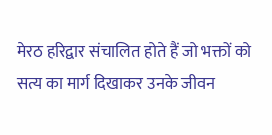मेरठ हरिद्वार संचालित होते हैं जो भक्तों को सत्य का मार्ग दिखाकर उनके जीवन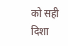को सही दिशा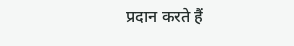प्रदान करते हैं